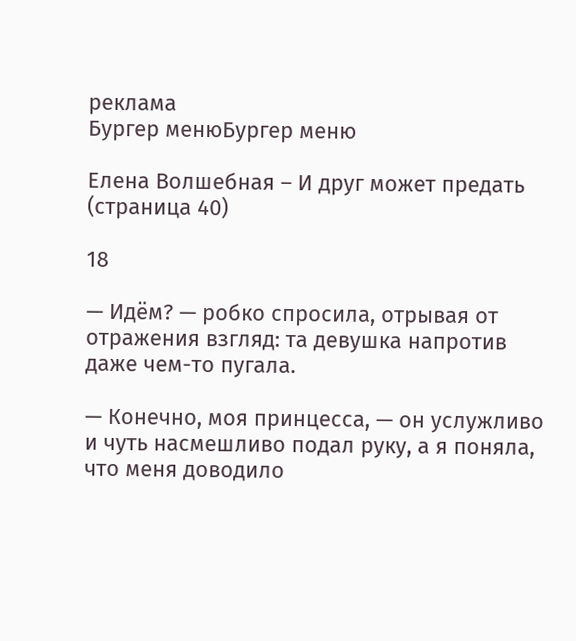реклама
Бургер менюБургер меню

Елена Волшебная – И друг может предать (страница 40)

18

— Идём? — робко спросила, отрывая от отражения взгляд: та девушка напротив даже чем-то пугала.

— Конечно, моя принцесса, — он услужливо и чуть насмешливо подал руку, а я поняла, что меня доводило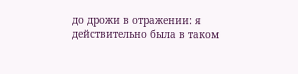до дрожи в отражении: я действительно была в таком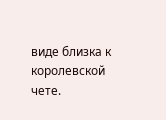виде близка к королевской чете.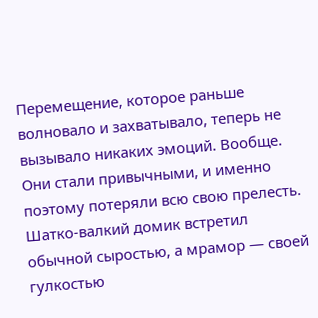Перемещение, которое раньше волновало и захватывало, теперь не вызывало никаких эмоций. Вообще. Они стали привычными, и именно поэтому потеряли всю свою прелесть. Шатко-валкий домик встретил обычной сыростью, а мрамор — своей гулкостью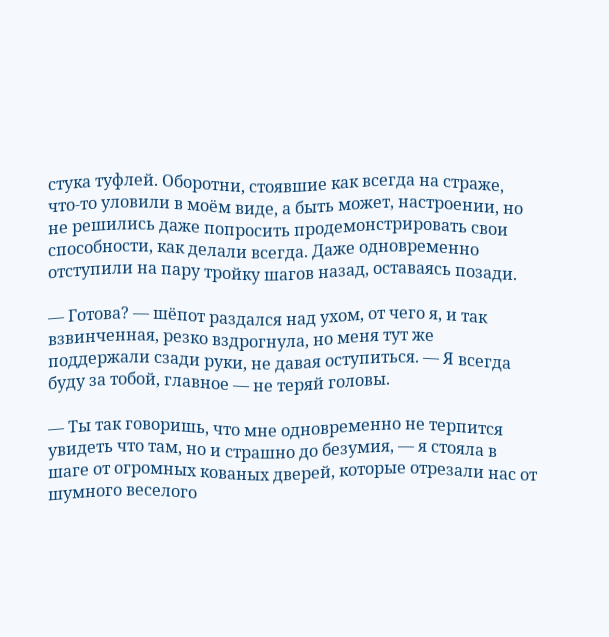стука туфлей. Оборотни, стоявшие как всегда на страже, что-то уловили в моём виде, а быть может, настроении, но не решились даже попросить продемонстрировать свои способности, как делали всегда. Даже одновременно отступили на пару тройку шагов назад, оставаясь позади.

— Готова? — шёпот раздался над ухом, от чего я, и так взвинченная, резко вздрогнула, но меня тут же поддержали сзади руки, не давая оступиться. — Я всегда буду за тобой, главное — не теряй головы.

— Ты так говоришь, что мне одновременно не терпится увидеть что там, но и страшно до безумия, — я стояла в шаге от огромных кованых дверей, которые отрезали нас от шумного веселого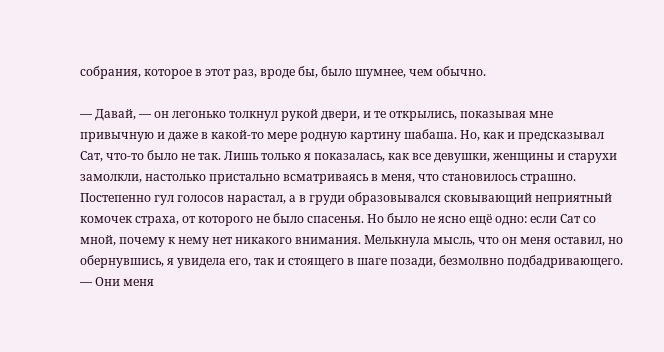собрания, которое в этот раз, вроде бы, было шумнее, чем обычно.

— Давай, — он легонько толкнул рукой двери, и те открылись, показывая мне привычную и даже в какой-то мере родную картину шабаша. Но, как и предсказывал Сат, что-то было не так. Лишь только я показалась, как все девушки, женщины и старухи замолкли, настолько пристально всматриваясь в меня, что становилось страшно. Постепенно гул голосов нарастал, а в груди образовывался сковывающий неприятный комочек страха, от которого не было спасенья. Но было не ясно ещё одно: если Сат со мной, почему к нему нет никакого внимания. Мелькнула мысль, что он меня оставил, но обернувшись, я увидела его, так и стоящего в шаге позади, безмолвно подбадривающего. — Они меня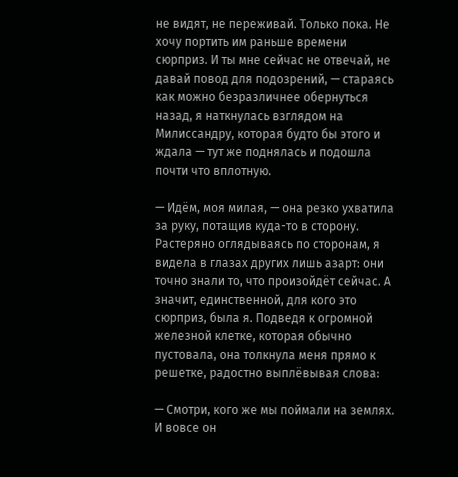не видят, не переживай. Только пока. Не хочу портить им раньше времени сюрприз. И ты мне сейчас не отвечай, не давай повод для подозрений, — стараясь как можно безразличнее обернуться назад, я наткнулась взглядом на Милиссандру, которая будто бы этого и ждала — тут же поднялась и подошла почти что вплотную.

— Идём, моя милая, — она резко ухватила за руку, потащив куда-то в сторону. Растеряно оглядываясь по сторонам, я видела в глазах других лишь азарт: они точно знали то, что произойдёт сейчас. А значит, единственной, для кого это сюрприз, была я. Подведя к огромной железной клетке, которая обычно пустовала, она толкнула меня прямо к решетке, радостно выплёвывая слова:

— Смотри, кого же мы поймали на землях. И вовсе он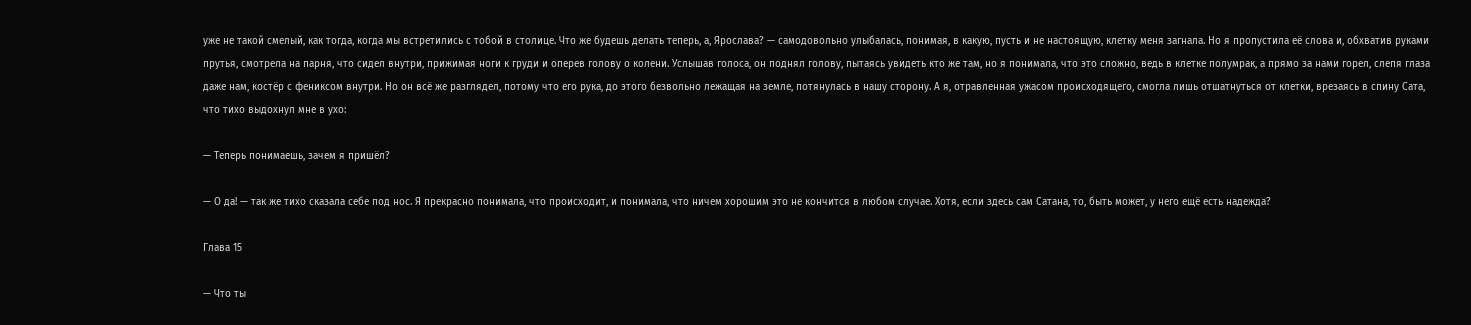уже не такой смелый, как тогда, когда мы встретились с тобой в столице. Что же будешь делать теперь, а, Ярослава? — самодовольно улыбалась, понимая, в какую, пусть и не настоящую, клетку меня загнала. Но я пропустила её слова и, обхватив руками прутья, смотрела на парня, что сидел внутри, прижимая ноги к груди и оперев голову о колени. Услышав голоса, он поднял голову, пытаясь увидеть кто же там, но я понимала, что это сложно, ведь в клетке полумрак, а прямо за нами горел, слепя глаза даже нам, костёр с фениксом внутри. Но он всё же разглядел, потому что его рука, до этого безвольно лежащая на земле, потянулась в нашу сторону. А я, отравленная ужасом происходящего, смогла лишь отшатнуться от клетки, врезаясь в спину Сата, что тихо выдохнул мне в ухо:

— Теперь понимаешь, зачем я пришёл?

— О да! — так же тихо сказала себе под нос. Я прекрасно понимала, что происходит, и понимала, что ничем хорошим это не кончится в любом случае. Хотя, если здесь сам Сатана, то, быть может, у него ещё есть надежда?

Глава 15

— Что ты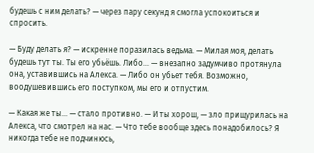будешь с ним делать? — через пару секунд я смогла успокоиться и спросить.

— Буду делать я? — искренне поразилась ведьма. — Милая моя, делать будешь тут ты. Ты его убьёшь. Либо… — внезапно задумчиво протянула она, уставившись на Алекса. — Либо он убьет тебя. Возможно, воодушевившись его поступком, мы его и отпустим.

— Какая же ты… — стало противно. — И ты хорош, — зло прищурилась на Алекса, что смотрел на нас. — Что тебе вообще здесь понадобилось? Я никогда тебе не подчинюсь,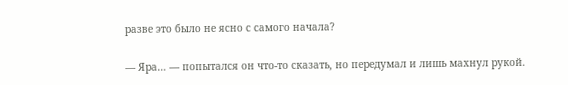разве это было не ясно с самого начала?

— Яра… — попытался он что-то сказать, но передумал и лишь махнул рукой.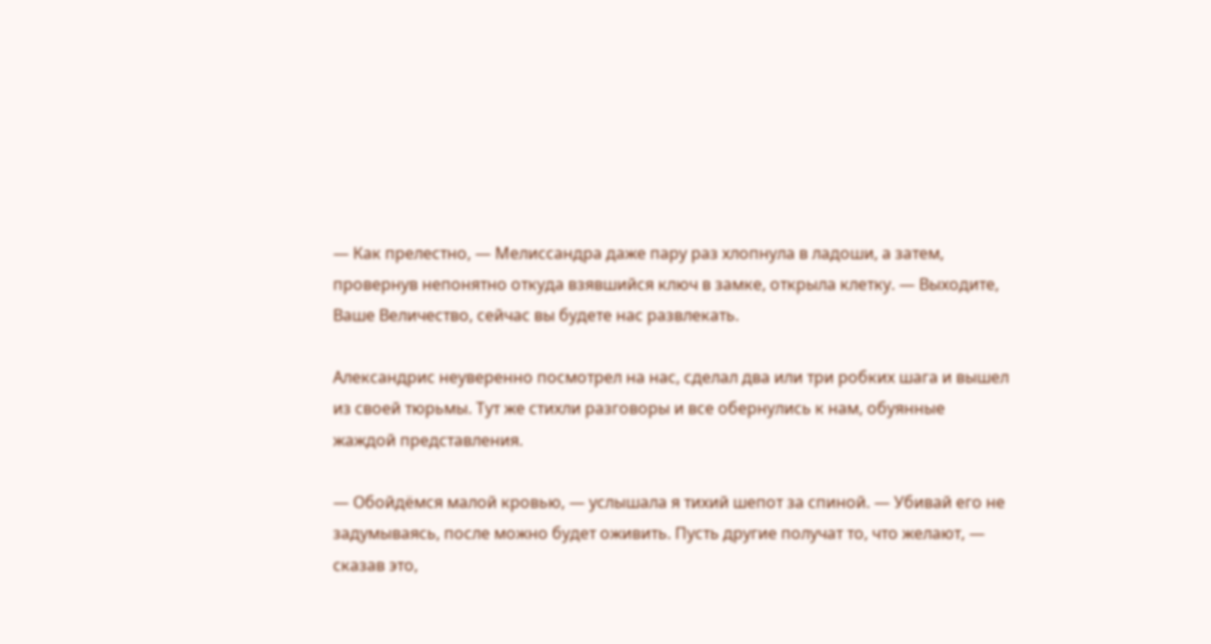— Как прелестно, — Мелиссандра даже пару раз хлопнула в ладоши, а затем, провернув непонятно откуда взявшийся ключ в замке, открыла клетку. — Выходите, Ваше Величество, сейчас вы будете нас развлекать.

Александрис неуверенно посмотрел на нас, сделал два или три робких шага и вышел из своей тюрьмы. Тут же стихли разговоры и все обернулись к нам, обуянные жаждой представления.

— Обойдёмся малой кровью, — услышала я тихий шепот за спиной. — Убивай его не задумываясь, после можно будет оживить. Пусть другие получат то, что желают, — сказав это,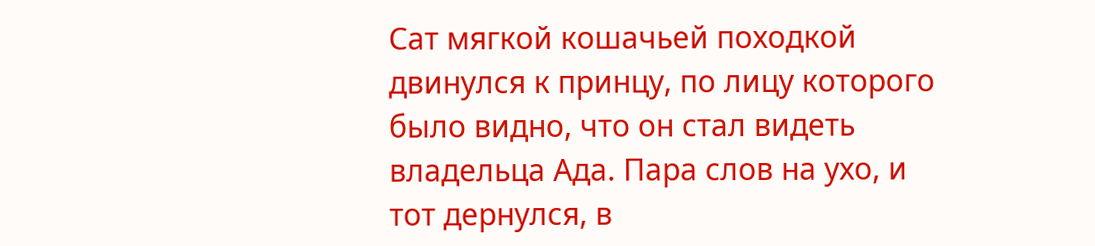Сат мягкой кошачьей походкой двинулся к принцу, по лицу которого было видно, что он стал видеть владельца Ада. Пара слов на ухо, и тот дернулся, в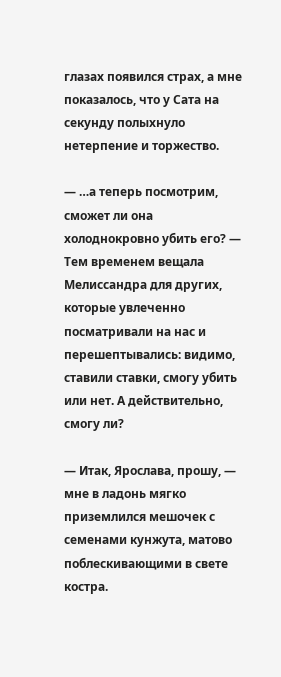глазах появился страх, а мне показалось, что у Сата на секунду полыхнуло нетерпение и торжество.

— …а теперь посмотрим, сможет ли она холоднокровно убить его? — Тем временем вещала Мелиссандра для других, которые увлеченно посматривали на нас и перешептывались: видимо, ставили ставки, смогу убить или нет. А действительно, смогу ли?

— Итак, Ярослава, прошу, — мне в ладонь мягко приземлился мешочек с семенами кунжута, матово поблескивающими в свете костра.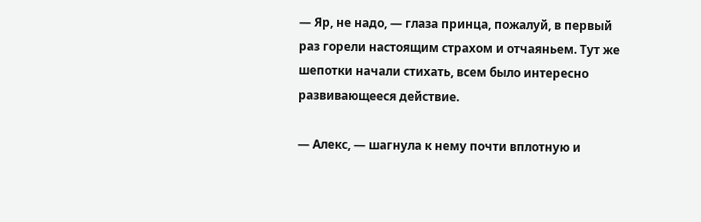— Яр, не надо, — глаза принца, пожалуй, в первый раз горели настоящим страхом и отчаяньем. Тут же шепотки начали стихать, всем было интересно развивающееся действие.

— Алекс, — шагнула к нему почти вплотную и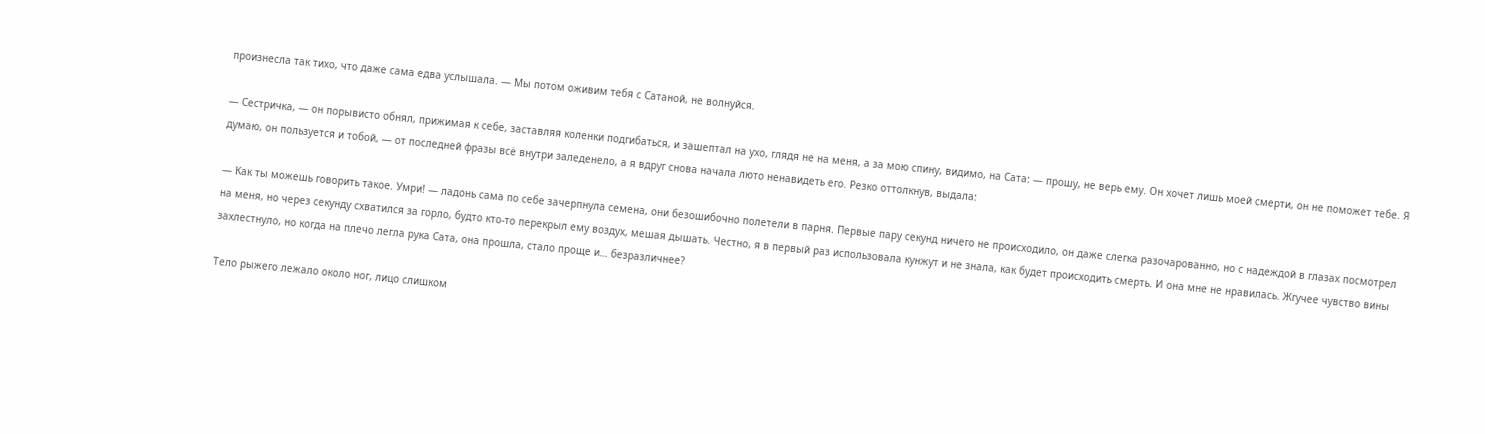произнесла так тихо, что даже сама едва услышала. — Мы потом оживим тебя с Сатаной, не волнуйся.

— Сестричка, — он порывисто обнял, прижимая к себе, заставляя коленки подгибаться, и зашептал на ухо, глядя не на меня, а за мою спину, видимо, на Сата: — прошу, не верь ему. Он хочет лишь моей смерти, он не поможет тебе. Я думаю, он пользуется и тобой, — от последней фразы всё внутри заледенело, а я вдруг снова начала люто ненавидеть его. Резко оттолкнув, выдала:

— Как ты можешь говорить такое. Умри! — ладонь сама по себе зачерпнула семена, они безошибочно полетели в парня. Первые пару секунд ничего не происходило, он даже слегка разочарованно, но с надеждой в глазах посмотрел на меня, но через секунду схватился за горло, будто кто-то перекрыл ему воздух, мешая дышать. Честно, я в первый раз использовала кунжут и не знала, как будет происходить смерть. И она мне не нравилась. Жгучее чувство вины захлестнуло, но когда на плечо легла рука Сата, она прошла, стало проще и… безразличнее?

Тело рыжего лежало около ног, лицо слишком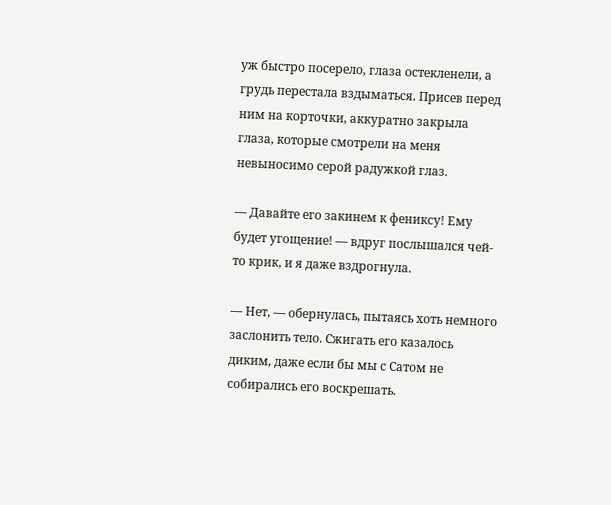уж быстро посерело, глаза остекленели, а грудь перестала вздыматься. Присев перед ним на корточки, аккуратно закрыла глаза, которые смотрели на меня невыносимо серой радужкой глаз.

— Давайте его закинем к фениксу! Ему будет угощение! — вдруг послышался чей-то крик, и я даже вздрогнула.

— Нет, — обернулась, пытаясь хоть немного заслонить тело. Сжигать его казалось диким, даже если бы мы с Сатом не собирались его воскрешать.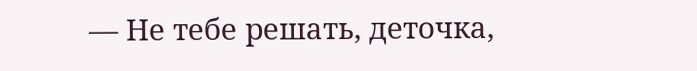— Не тебе решать, деточка,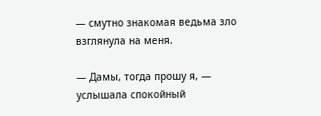— смутно знакомая ведьма зло взглянула на меня.

— Дамы, тогда прошу я, — услышала спокойный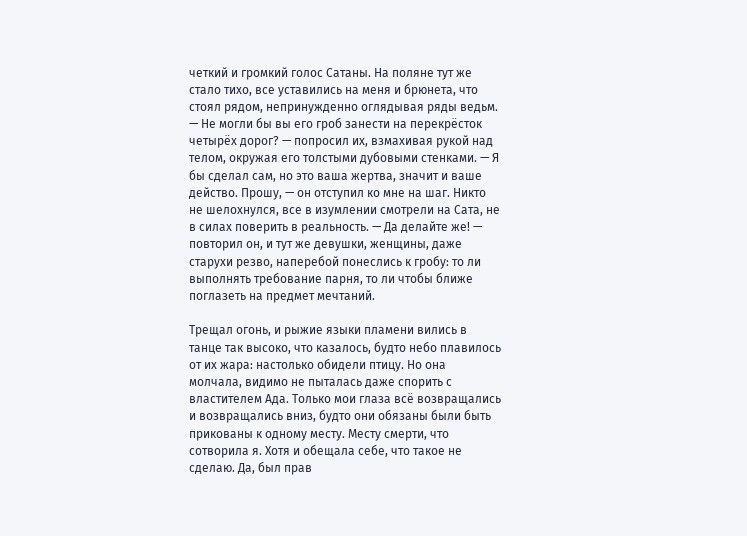четкий и громкий голос Сатаны. На поляне тут же стало тихо, все уставились на меня и брюнета, что стоял рядом, непринужденно оглядывая ряды ведьм. — Не могли бы вы его гроб занести на перекрёсток четырёх дорог? — попросил их, взмахивая рукой над телом, окружая его толстыми дубовыми стенками. — Я бы сделал сам, но это ваша жертва, значит и ваше действо. Прошу, — он отступил ко мне на шаг. Никто не шелохнулся, все в изумлении смотрели на Сата, не в силах поверить в реальность. — Да делайте же! — повторил он, и тут же девушки, женщины, даже старухи резво, наперебой понеслись к гробу: то ли выполнять требование парня, то ли чтобы ближе поглазеть на предмет мечтаний.

Трещал огонь, и рыжие языки пламени вились в танце так высоко, что казалось, будто небо плавилось от их жара: настолько обидели птицу. Но она молчала, видимо не пыталась даже спорить с властителем Ада. Только мои глаза всё возвращались и возвращались вниз, будто они обязаны были быть прикованы к одному месту. Месту смерти, что сотворила я. Хотя и обещала себе, что такое не сделаю. Да, был прав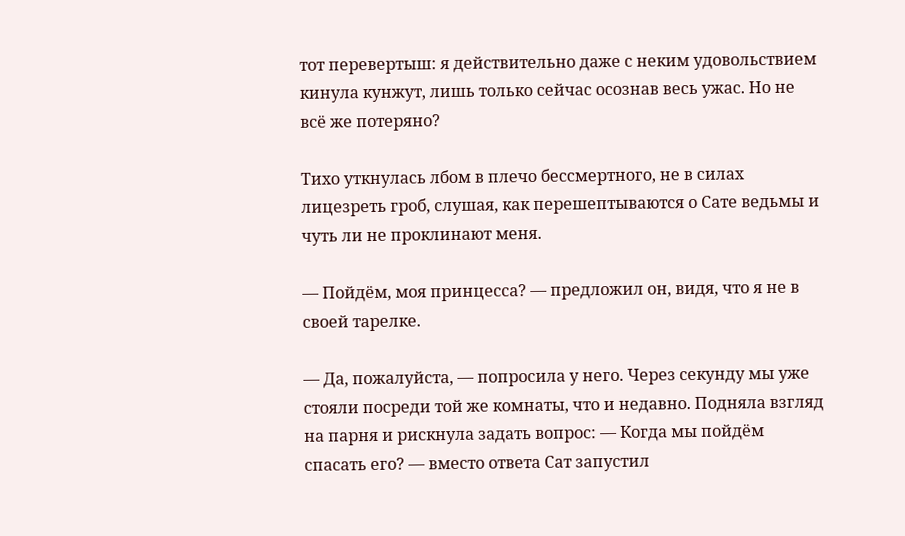тот перевертыш: я действительно даже с неким удовольствием кинула кунжут, лишь только сейчас осознав весь ужас. Но не всё же потеряно?

Тихо уткнулась лбом в плечо бессмертного, не в силах лицезреть гроб, слушая, как перешептываются о Сате ведьмы и чуть ли не проклинают меня.

— Пойдём, моя принцесса? — предложил он, видя, что я не в своей тарелке.

— Да, пожалуйста, — попросила у него. Через секунду мы уже стояли посреди той же комнаты, что и недавно. Подняла взгляд на парня и рискнула задать вопрос: — Когда мы пойдём спасать его? — вместо ответа Сат запустил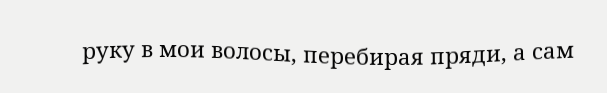руку в мои волосы, перебирая пряди, а сам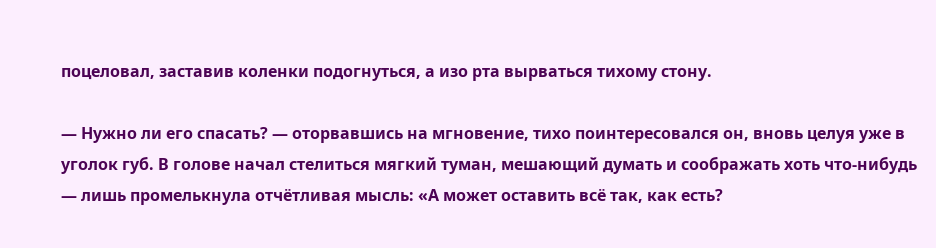поцеловал, заставив коленки подогнуться, а изо рта вырваться тихому стону.

— Нужно ли его спасать? — оторвавшись на мгновение, тихо поинтересовался он, вновь целуя уже в уголок губ. В голове начал стелиться мягкий туман, мешающий думать и соображать хоть что-нибудь — лишь промелькнула отчётливая мысль: «А может оставить всё так, как есть?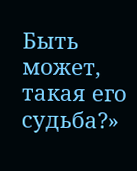Быть может, такая его судьба?»